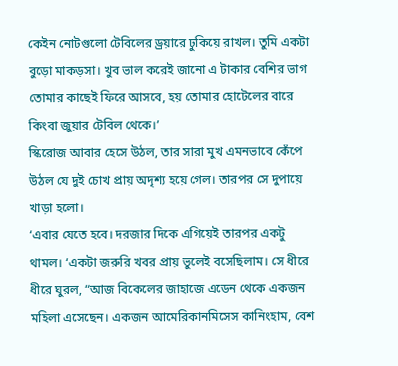কেইন নোটগুলো টেবিলের ড্রয়ারে ঢুকিয়ে রাখল। তুমি একটা বুড়ো মাকড়সা। খুব ভাল করেই জানো এ টাকার বেশির ভাগ তোমার কাছেই ফিরে আসবে, হয় তোমার হোটেলের বারে কিংবা জুয়ার টেবিল থেকে।’
স্কিরোজ আবার হেসে উঠল, তার সারা মুখ এমনভাবে কেঁপে উঠল যে দুই চোখ প্রায় অদৃশ্য হয়ে গেল। তারপর সে দুপায়ে খাড়া হলো।
‘এবার যেতে হবে। দরজার দিকে এগিয়েই তারপর একটু থামল। ‘একটা জরুরি খবর প্রায় ভুলেই বসেছিলাম। সে ধীরে ধীরে ঘুরল, “আজ বিকেলের জাহাজে এডেন থেকে একজন মহিলা এসেছেন। একজন আমেরিকানমিসেস কানিংহাম, বেশ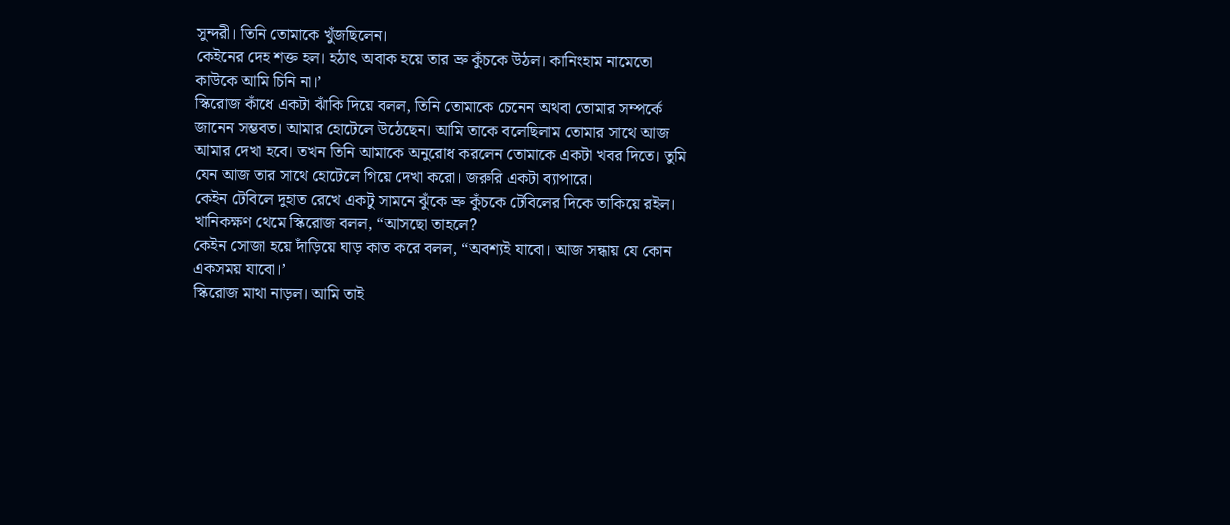সুন্দরী। তিনি তোমাকে খুঁজছিলেন।
কেইনের দেহ শক্ত হল। হঠাৎ অবাক হয়ে তার ভ্রু কুঁচকে উঠল। কানিংহাম নামেতো কাউকে আমি চিনি না।’
স্কিরোজ কাঁধে একটা ঝাঁকি দিয়ে বলল, তিনি তোমাকে চেনেন অথবা তোমার সম্পর্কে জানেন সম্ভবত। আমার হোটেলে উঠেছেন। আমি তাকে বলেছিলাম তোমার সাথে আজ আমার দেখা হবে। তখন তিনি আমাকে অনুরোধ করলেন তোমাকে একটা খবর দিতে। তুমি যেন আজ তার সাথে হোটেলে গিয়ে দেখা করো। জরুরি একটা ব্যাপারে।
কেইন টেবিলে দুহাত রেখে একটু সামনে ঝুঁকে ভ্রু কুঁচকে টেবিলের দিকে তাকিয়ে রইল। খানিকক্ষণ থেমে স্কিরোজ বলল, “আসছো তাহলে?
কেইন সোজা হয়ে দাঁড়িয়ে ঘাড় কাত করে বলল, “অবশ্যই যাবো। আজ সন্ধায় যে কোন একসময় যাবো।’
স্কিরোজ মাথা নাড়ল। আমি তাই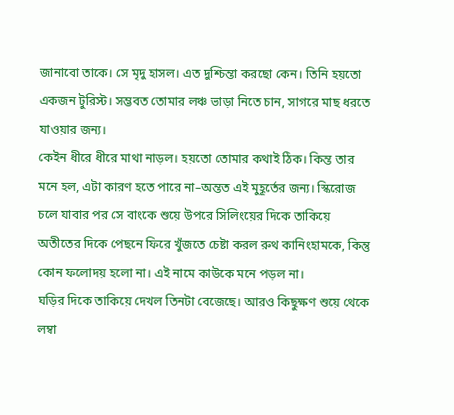জানাবো তাকে। সে মৃদু হাসল। এত দুশ্চিন্তা করছো কেন। তিনি হয়তো একজন টুরিস্ট। সম্ভবত তোমার লঞ্চ ভাড়া নিতে চান, সাগরে মাছ ধরতে যাওয়ার জন্য।
কেইন ধীরে ধীরে মাথা নাড়ল। হয়তো তোমার কথাই ঠিক। কিন্ত তার মনে হল, এটা কারণ হতে পারে না–অন্তত এই মুহূর্তের জন্য। স্কিরোজ চলে যাবার পর সে বাংকে শুয়ে উপরে সিলিংয়ের দিকে তাকিয়ে অতীতের দিকে পেছনে ফিরে খুঁজতে চেষ্টা করল রুথ কানিংহামকে, কিন্তু কোন ফলোদয় হলো না। এই নামে কাউকে মনে পড়ল না।
ঘড়ির দিকে তাকিয়ে দেখল তিনটা বেজেছে। আরও কিছুক্ষণ শুয়ে থেকে লম্বা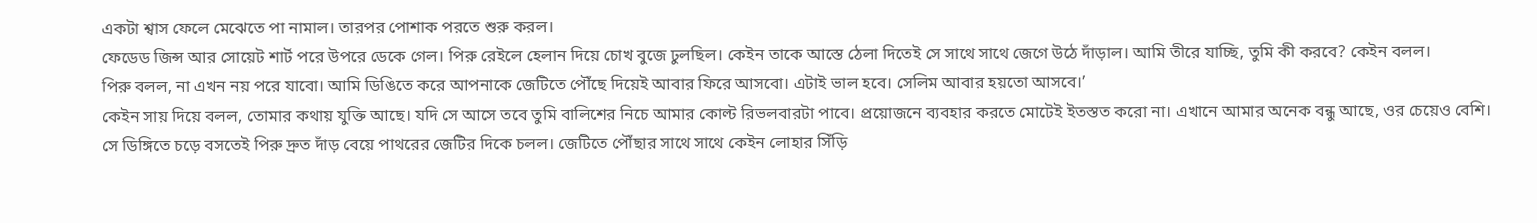একটা শ্বাস ফেলে মেঝেতে পা নামাল। তারপর পোশাক পরতে শুরু করল।
ফেডেড জিন্স আর সোয়েট শার্ট পরে উপরে ডেকে গেল। পিরু রেইলে হেলান দিয়ে চোখ বুজে ঢুলছিল। কেইন তাকে আস্তে ঠেলা দিতেই সে সাথে সাথে জেগে উঠে দাঁড়াল। আমি তীরে যাচ্ছি, তুমি কী করবে? কেইন বলল।
পিরু বলল, না এখন নয় পরে যাবো। আমি ডিঙিতে করে আপনাকে জেটিতে পৌঁছে দিয়েই আবার ফিরে আসবো। এটাই ভাল হবে। সেলিম আবার হয়তো আসবে।’
কেইন সায় দিয়ে বলল, তোমার কথায় যুক্তি আছে। যদি সে আসে তবে তুমি বালিশের নিচে আমার কোল্ট রিভলবারটা পাবে। প্রয়োজনে ব্যবহার করতে মোটেই ইতস্তত করো না। এখানে আমার অনেক বন্ধু আছে, ওর চেয়েও বেশি।
সে ডিঙ্গিতে চড়ে বসতেই পিরু দ্রুত দাঁড় বেয়ে পাথরের জেটির দিকে চলল। জেটিতে পৌঁছার সাথে সাথে কেইন লোহার সিঁড়ি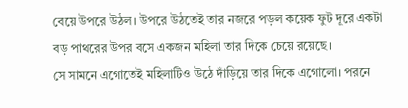বেয়ে উপরে উঠল। উপরে উঠতেই তার নজরে পড়ল কয়েক ফুট দূরে একটা বড় পাথরের উপর বসে একজন মহিলা তার দিকে চেয়ে রয়েছে।
সে সামনে এগোতেই মহিলাটিও উঠে দাঁড়িয়ে তার দিকে এগোলো। পরনে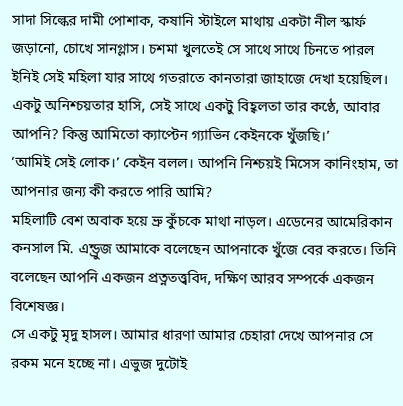সাদা সিল্কের দামী পোশাক, কষানি স্টাইলে মাথায় একটা নীল স্কার্ফ জড়ানো, চোখে সানগ্লাস। চশমা খুলতেই সে সাথে সাথে চিনতে পারল ইনিই সেই মহিলা যার সাথে গতরাতে কানতারা জাহাজে দেখা হয়েছিল।
একটু অনিশ্চয়তার হাসি, সেই সাথে একটু বিহ্বলতা তার কণ্ঠে, আবার আপনি? কিন্তু আমিতো ক্যাপ্টেন গ্যাভিন কেইনকে খুঁজছি।’
‘আমিই সেই লোক।’ কেইন বলল। আপনি নিশ্চয়ই মিসেস কানিংহাম, তা আপনার জন্য কী করতে পারি আমি?
মহিলাটি বেশ অবাক হয়ে ভ্রু কুঁচকে মাথা নাড়ল। এডেনের আমেরিকান কনসাল মি. এন্ড্রুজ আমাকে বলেছেন আপনাকে খুঁজে বের করতে। তিনি বলেছেন আপনি একজন প্রত্নতত্ত্ববিদ, দক্ষিণ আরব সম্পর্কে একজন বিশেষজ্ঞ।
সে একটু মৃদু হাসল। আমার ধারণা আমার চেহারা দেখে আপনার সে রকম মনে হচ্ছে না। এভুজ দুটোই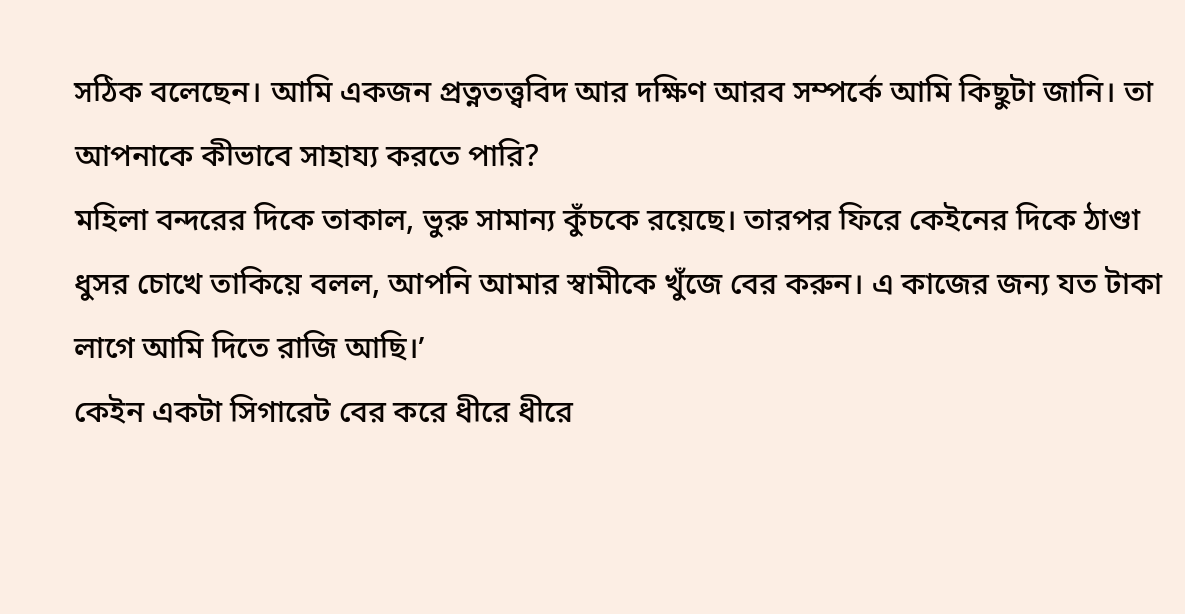সঠিক বলেছেন। আমি একজন প্রত্নতত্ত্ববিদ আর দক্ষিণ আরব সম্পর্কে আমি কিছুটা জানি। তা আপনাকে কীভাবে সাহায্য করতে পারি?
মহিলা বন্দরের দিকে তাকাল, ভুরু সামান্য কুঁচকে রয়েছে। তারপর ফিরে কেইনের দিকে ঠাণ্ডা ধুসর চোখে তাকিয়ে বলল, আপনি আমার স্বামীকে খুঁজে বের করুন। এ কাজের জন্য যত টাকা লাগে আমি দিতে রাজি আছি।’
কেইন একটা সিগারেট বের করে ধীরে ধীরে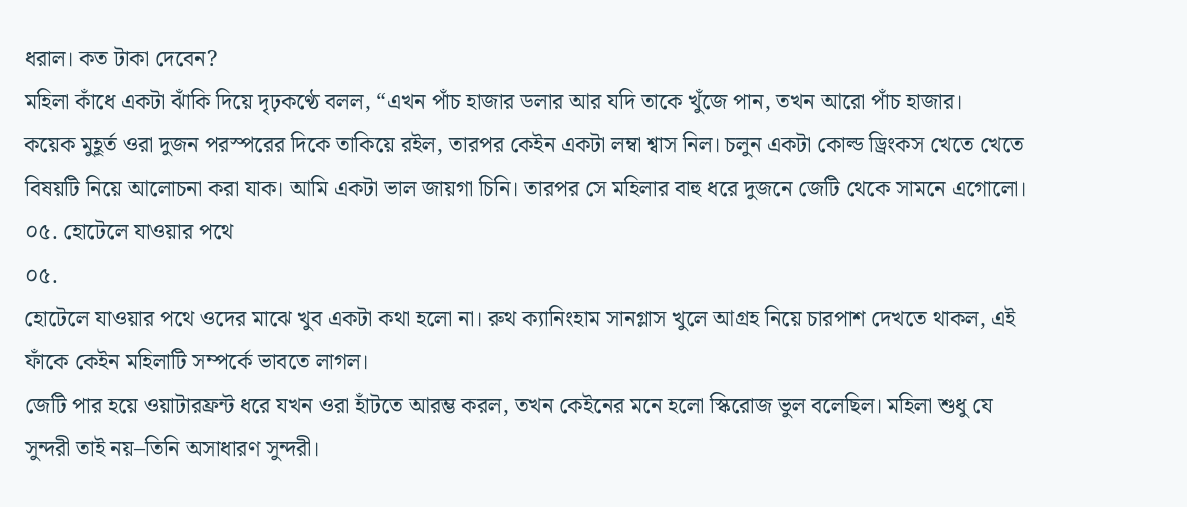ধরাল। কত টাকা দেবেন?
মহিলা কাঁধে একটা ঝাঁকি দিয়ে দৃঢ়কণ্ঠে বলল, “এখন পাঁচ হাজার ডলার আর যদি তাকে খুঁজে পান, তখন আরো পাঁচ হাজার।
কয়েক মুহূর্ত ওরা দুজন পরস্পরের দিকে তাকিয়ে রইল, তারপর কেইন একটা লম্বা শ্বাস নিল। চলুন একটা কোল্ড ড্রিংকস খেতে খেতে বিষয়টি নিয়ে আলোচনা করা যাক। আমি একটা ভাল জায়গা চিনি। তারপর সে মহিলার বাহু ধরে দুজনে জেটি থেকে সামনে এগোলো।
০৫. হোটেলে যাওয়ার পথে
০৫.
হোটেলে যাওয়ার পথে ওদের মাঝে খুব একটা কথা হলো না। রুথ ক্যানিংহাম সানগ্লাস খুলে আগ্রহ নিয়ে চারপাশ দেখতে থাকল, এই ফাঁকে কেইন মহিলাটি সম্পর্কে ভাবতে লাগল।
জেটি পার হয়ে ওয়াটারফ্রন্ট ধরে যখন ওরা হাঁটতে আরম্ভ করল, তখন কেইনের মনে হলো স্কিরোজ ভুল বলেছিল। মহিলা শুধু যে সুন্দরী তাই নয়–তিনি অসাধারণ সুন্দরী।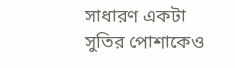সাধারণ একটা সুতির পোশাকেও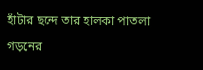হাঁটার ছন্দে তার হালকা পাতলা গড়নের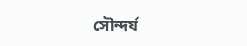সৌন্দর্য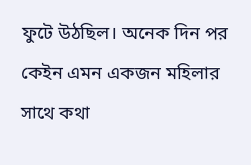ফুটে উঠছিল। অনেক দিন পর কেইন এমন একজন মহিলার সাথে কথা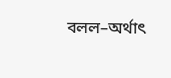বলল–অর্থাৎ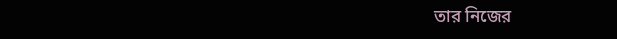তার নিজের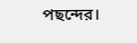পছন্দের।